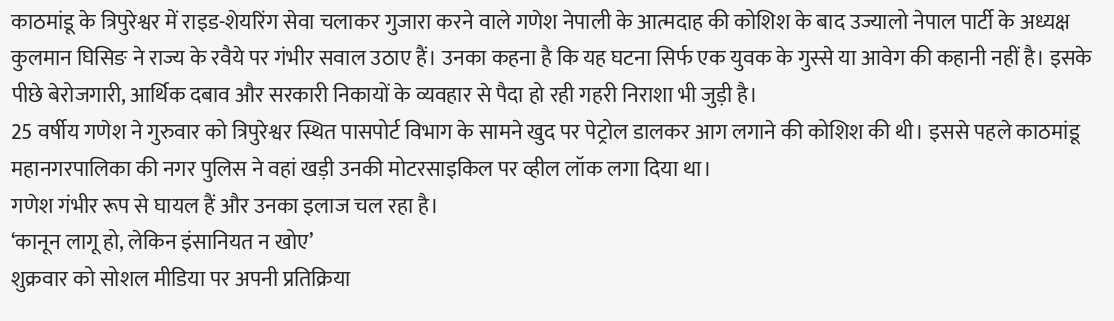काठमांडू के त्रिपुरेश्वर में राइड-शेयरिंग सेवा चलाकर गुजारा करने वाले गणेश नेपाली के आत्मदाह की कोशिश के बाद उज्यालो नेपाल पार्टी के अध्यक्ष कुलमान घिसिङ ने राज्य के रवैये पर गंभीर सवाल उठाए हैं। उनका कहना है कि यह घटना सिर्फ एक युवक के गुस्से या आवेग की कहानी नहीं है। इसके पीछे बेरोजगारी, आर्थिक दबाव और सरकारी निकायों के व्यवहार से पैदा हो रही गहरी निराशा भी जुड़ी है।
25 वर्षीय गणेश ने गुरुवार को त्रिपुरेश्वर स्थित पासपोर्ट विभाग के सामने खुद पर पेट्रोल डालकर आग लगाने की कोशिश की थी। इससे पहले काठमांडू महानगरपालिका की नगर पुलिस ने वहां खड़ी उनकी मोटरसाइकिल पर व्हील लॉक लगा दिया था।
गणेश गंभीर रूप से घायल हैं और उनका इलाज चल रहा है।
‘कानून लागू हो, लेकिन इंसानियत न खोए’
शुक्रवार को सोशल मीडिया पर अपनी प्रतिक्रिया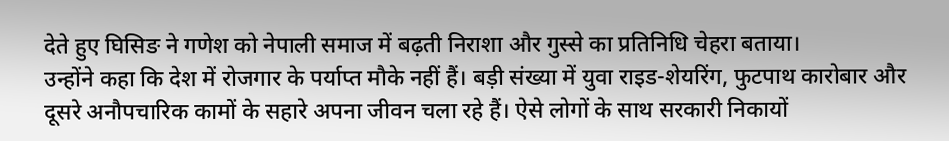देते हुए घिसिङ ने गणेश को नेपाली समाज में बढ़ती निराशा और गुस्से का प्रतिनिधि चेहरा बताया।
उन्होंने कहा कि देश में रोजगार के पर्याप्त मौके नहीं हैं। बड़ी संख्या में युवा राइड-शेयरिंग, फुटपाथ कारोबार और दूसरे अनौपचारिक कामों के सहारे अपना जीवन चला रहे हैं। ऐसे लोगों के साथ सरकारी निकायों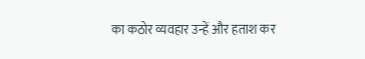का कठोर व्यवहार उन्हें और हताश कर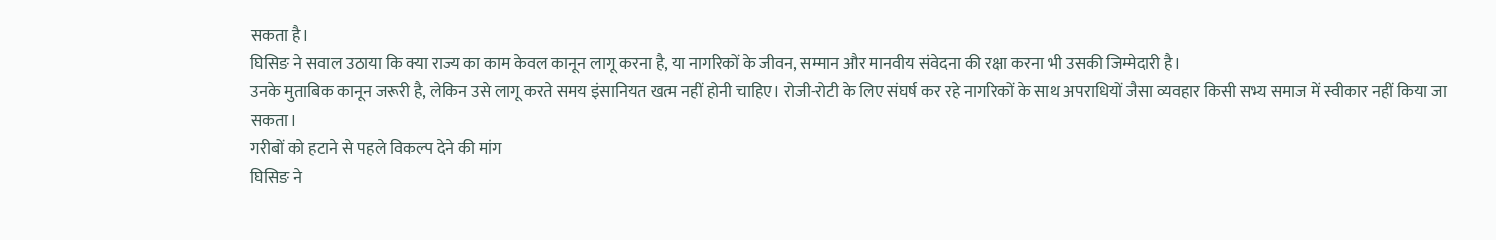सकता है।
घिसिङ ने सवाल उठाया कि क्या राज्य का काम केवल कानून लागू करना है, या नागरिकों के जीवन, सम्मान और मानवीय संवेदना की रक्षा करना भी उसकी जिम्मेदारी है।
उनके मुताबिक कानून जरूरी है, लेकिन उसे लागू करते समय इंसानियत खत्म नहीं होनी चाहिए। रोजी-रोटी के लिए संघर्ष कर रहे नागरिकों के साथ अपराधियों जैसा व्यवहार किसी सभ्य समाज में स्वीकार नहीं किया जा सकता।
गरीबों को हटाने से पहले विकल्प देने की मांग
घिसिङ ने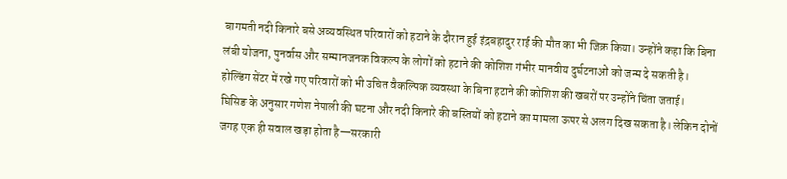बागमती नदी किनारे बसे अव्यवस्थित परिवारों को हटाने के दौरान हुई इंद्रबहादुर राई की मौत का भी जिक्र किया। उन्होंने कहा कि बिना लंबी योजना, पुनर्वास और सम्मानजनक विकल्प के लोगों को हटाने की कोशिश गंभीर मानवीय दुर्घटनाओं को जन्म दे सकती है।
होल्डिंग सेंटर में रखे गए परिवारों को भी उचित वैकल्पिक व्यवस्था के बिना हटाने की कोशिश की खबरों पर उन्होंने चिंता जताई।
घिसिङ के अनुसार गणेश नेपाली की घटना और नदी किनारे की बस्तियों को हटाने का मामला ऊपर से अलग दिख सकता है। लेकिन दोनों जगह एक ही सवाल खड़ा होता है—सरकारी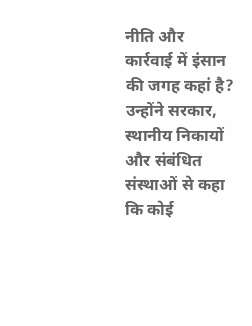नीति और कार्रवाई में इंसान की जगह कहां है?
उन्होंने सरकार, स्थानीय निकायों और संबंधित संस्थाओं से कहा कि कोई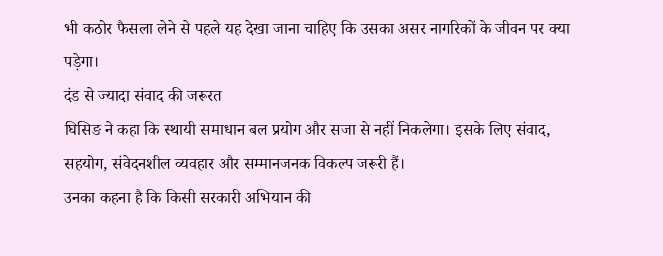भी कठोर फैसला लेने से पहले यह देखा जाना चाहिए कि उसका असर नागरिकों के जीवन पर क्या पड़ेगा।
दंड से ज्यादा संवाद की जरूरत
घिसिङ ने कहा कि स्थायी समाधान बल प्रयोग और सजा से नहीं निकलेगा। इसके लिए संवाद, सहयोग, संवेदनशील व्यवहार और सम्मानजनक विकल्प जरूरी हैं।
उनका कहना है कि किसी सरकारी अभियान की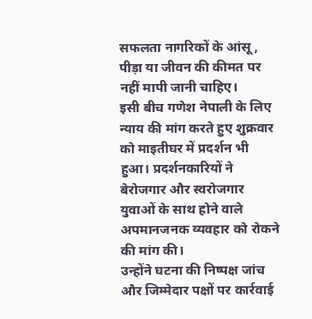सफलता नागरिकों के आंसू, पीड़ा या जीवन की कीमत पर नहीं मापी जानी चाहिए।
इसी बीच गणेश नेपाली के लिए न्याय की मांग करते हुए शुक्रवार को माइतीघर में प्रदर्शन भी हुआ। प्रदर्शनकारियों ने बेरोजगार और स्वरोजगार युवाओं के साथ होने वाले अपमानजनक व्यवहार को रोकने की मांग की।
उन्होंने घटना की निष्पक्ष जांच और जिम्मेदार पक्षों पर कार्रवाई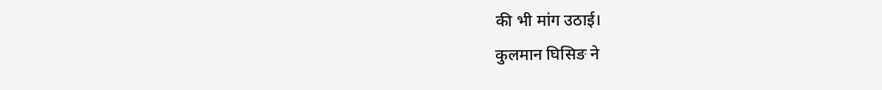की भी मांग उठाई।
कुलमान घिसिङ ने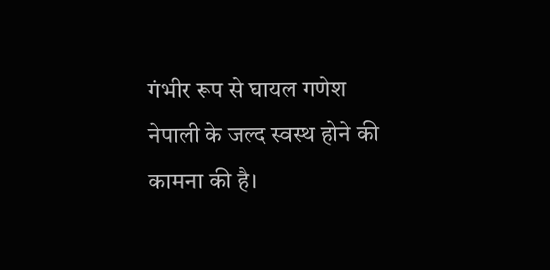गंभीर रूप से घायल गणेश नेपाली के जल्द स्वस्थ होने की कामना की है।